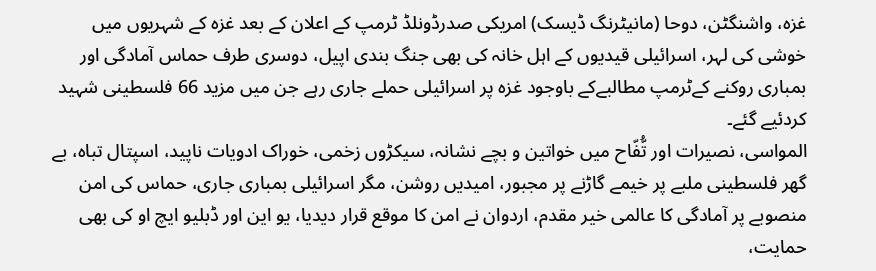غزہ، واشنگٹن، دوحا (مانیٹرنگ ڈیسک) امریکی صدرڈونلڈ ٹرمپ کے اعلان کے بعد غزہ کے شہریوں میں خوشی کی لہر، اسرائیلی قیدیوں کے اہل خانہ کی بھی جنگ بندی اپیل، دوسری طرف حماس آمادگی اور بمباری روکنے کےٹرمپ مطالبےکے باوجود غزہ پر اسرائیلی حملے جاری رہے جن میں مزید 66 فلسطینی شہید کردئیے گئے۔
المواسی، نصیرات اور تُّفّاح میں خواتین و بچے نشانہ، سیکڑوں زخمی، خوراک ادویات ناپید، اسپتال تباہ، بے گھر فلسطینی ملبے پر خیمے گاڑنے پر مجبور، امیدیں روشن، مگر اسرائیلی بمباری جاری، حماس کی امن منصوبے پر آمادگی کا عالمی خیر مقدم، اردوان نے امن کا موقع قرار دیدیا، یو این اور ڈبلیو ایچ او کی بھی حمایت،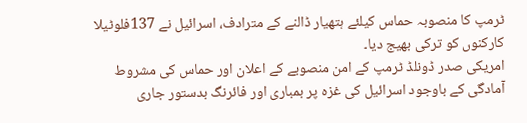ٹرمپ کا منصوبہ حماس کیلئے ہتھیار ڈالنے کے مترادف، اسرائیل نے 137فلوٹیلا کارکنوں کو ترکی بھیج دیا۔
امریکی صدر ڈونلڈ ٹرمپ کے امن منصوبے کے اعلان اور حماس کی مشروط آمادگی کے باوجود اسرائیل کی غزہ پر بمباری اور فائرنگ بدستور جاری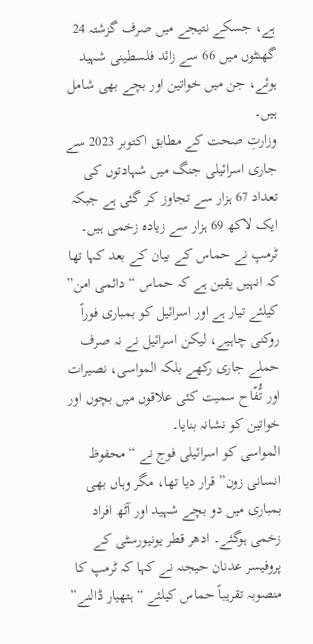ہے، جسکے نتیجے میں صرف گزشتہ 24 گھنٹوں میں 66 سے زائد فلسطینی شہید ہوئے، جن میں خواتین اور بچے بھی شامل ہیں۔
وزارتِ صحت کے مطابق اکتوبر 2023 سے جاری اسرائیلی جنگ میں شہادتوں کی تعداد 67 ہزار سے تجاوز کر گئی ہے جبکہ ایک لاکھ 69 ہزار سے زیادہ زخمی ہیں۔
ٹرمپ نے حماس کے بیان کے بعد کہا تھا کہ انہیں یقین ہے کہ حماس “دائمی امن” کیلئے تیار ہے اور اسرائیل کو بمباری فوراً روکنی چاہیے، لیکن اسرائیل نے نہ صرف حملے جاری رکھے بلکہ المواسی، نصیرات اور تُّفّاح سمیت کئی علاقوں میں بچوں اور خواتین کو نشانہ بنایا۔
المواسی کو اسرائیلی فوج نے “محفوظ انسانی زون” قرار دیا تھا، مگر وہاں بھی بمباری میں دو بچے شہید اور آٹھ افراد زخمی ہوگئے۔ ادھر قطر یونیورسٹی کے پروفیسر عدنان حیجنہ نے کہا کہ ٹرمپ کا منصوبہ تقریباً حماس کیلئے “ہتھیار ڈالنے”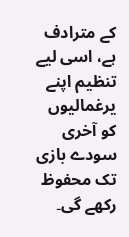کے مترادف ہے، اسی لیے تنظیم اپنے یرغمالیوں کو آخری سودے بازی تک محفوظ رکھے گی۔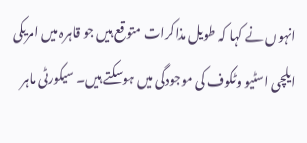انہوں نے کہا کہ طویل مذاکرات متوقع ہیں جو قاہرہ میں امریکی ایلچی اسٹیو وٹکوف کی موجودگی میں ہوسکتے ہیں۔ سیکورٹی ماہر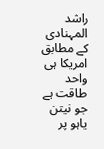راشد المہنادی کے مطابق امریکا ہی واحد طاقت ہے جو نیتن یاہو پر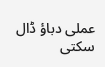عملی دباؤ ڈال سکتی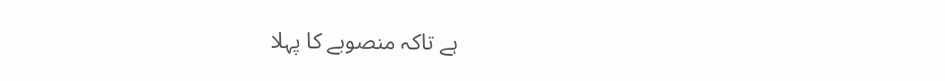ہے تاکہ منصوبے کا پہلا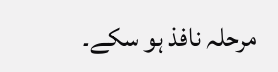مرحلہ نافذ ہو سکے۔